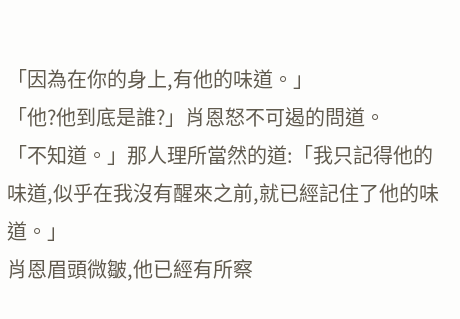「因為在你的身上,有他的味道。」
「他?他到底是誰?」肖恩怒不可遏的問道。
「不知道。」那人理所當然的道:「我只記得他的味道,似乎在我沒有醒來之前,就已經記住了他的味道。」
肖恩眉頭微皺,他已經有所察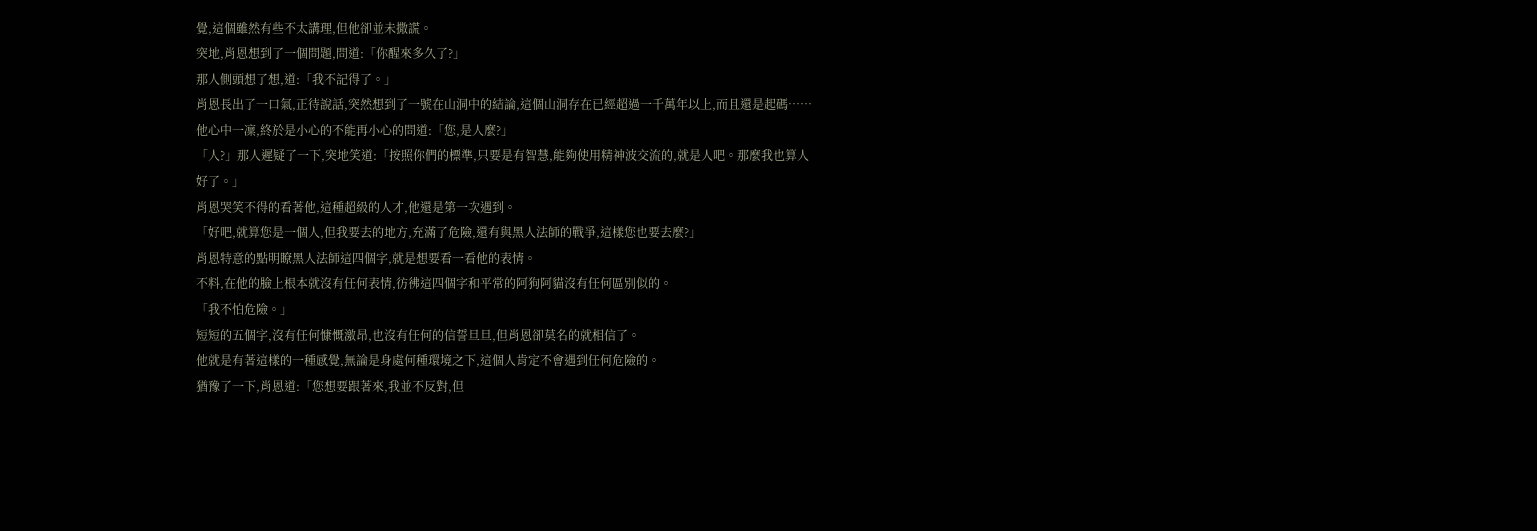覺,這個雖然有些不太講理,但他卻並未撒謊。
突地,肖恩想到了一個問題,問道:「你醒來多久了?」
那人側頭想了想,道:「我不記得了。」
肖恩長出了一口氣,正待說話,突然想到了一號在山洞中的結論,這個山洞存在已經超過一千萬年以上,而且還是起碼……他心中一凜,終於是小心的不能再小心的問道:「您,是人麼?」
「人?」那人遲疑了一下,突地笑道:「按照你們的標準,只要是有智慧,能夠使用精神波交流的,就是人吧。那麼我也算人好了。」
肖恩哭笑不得的看著他,這種超級的人才,他還是第一次遇到。
「好吧,就算您是一個人,但我要去的地方,充滿了危險,還有與黑人法師的戰爭,這樣您也要去麼?」
肖恩特意的點明瞭黑人法師這四個字,就是想要看一看他的表情。
不料,在他的臉上根本就沒有任何表情,彷彿這四個字和平常的阿狗阿貓沒有任何區別似的。
「我不怕危險。」
短短的五個字,沒有任何慷慨激昂,也沒有任何的信誓旦旦,但肖恩卻莫名的就相信了。
他就是有著這樣的一種感覺,無論是身處何種環境之下,這個人肯定不會遇到任何危險的。
猶豫了一下,肖恩道:「您想要跟著來,我並不反對,但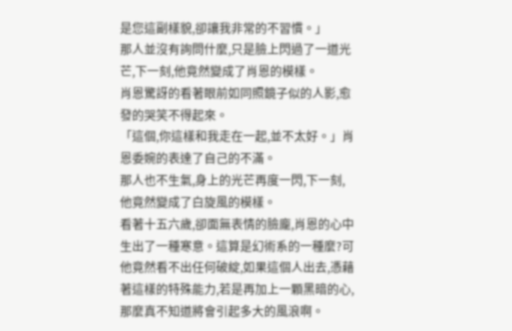是您這副樣貌,卻讓我非常的不習慣。」
那人並沒有詢問什麼,只是臉上閃過了一道光芒,下一刻,他竟然變成了肖恩的模樣。
肖恩驚訝的看著眼前如同照鏡子似的人影,愈發的哭笑不得起來。
「這個,你這樣和我走在一起,並不太好。」肖恩委婉的表達了自己的不滿。
那人也不生氣,身上的光芒再度一閃,下一刻,他竟然變成了白旋風的模樣。
看著十五六歲,卻面無表情的臉龐,肖恩的心中生出了一種寒意。這算是幻術系的一種麼?可他竟然看不出任何破綻,如果這個人出去,憑藉著這樣的特殊能力,若是再加上一顆黑暗的心,那麼真不知道將會引起多大的風浪啊。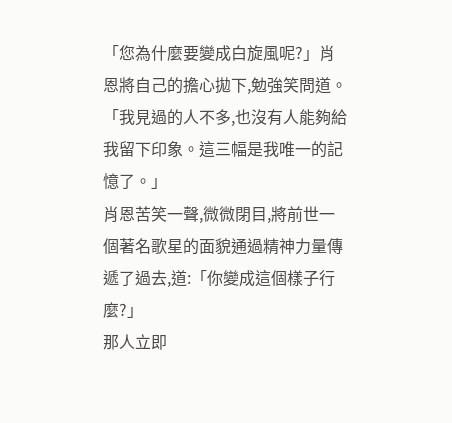「您為什麼要變成白旋風呢?」肖恩將自己的擔心拋下,勉強笑問道。
「我見過的人不多,也沒有人能夠給我留下印象。這三幅是我唯一的記憶了。」
肖恩苦笑一聲,微微閉目,將前世一個著名歌星的面貌通過精神力量傳遞了過去,道:「你變成這個樣子行麼?」
那人立即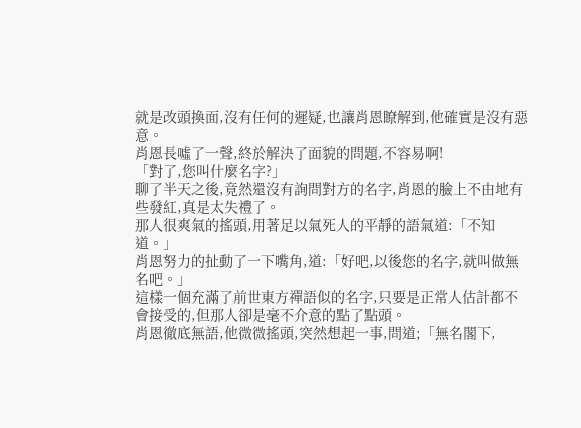就是改頭換面,沒有任何的遲疑,也讓肖恩瞭解到,他確實是沒有惡意。
肖恩長噓了一聲,終於解決了面貌的問題,不容易啊!
「對了,您叫什麼名字?」
聊了半天之後,竟然還沒有詢問對方的名字,肖恩的臉上不由地有些發紅,真是太失禮了。
那人很爽氣的搖頭,用著足以氣死人的平靜的語氣道:「不知道。」
肖恩努力的扯動了一下嘴角,道:「好吧,以後您的名字,就叫做無名吧。」
這樣一個充滿了前世東方禪語似的名字,只要是正常人估計都不會接受的,但那人卻是毫不介意的點了點頭。
肖恩徹底無語,他微微搖頭,突然想起一事,問道;「無名閣下,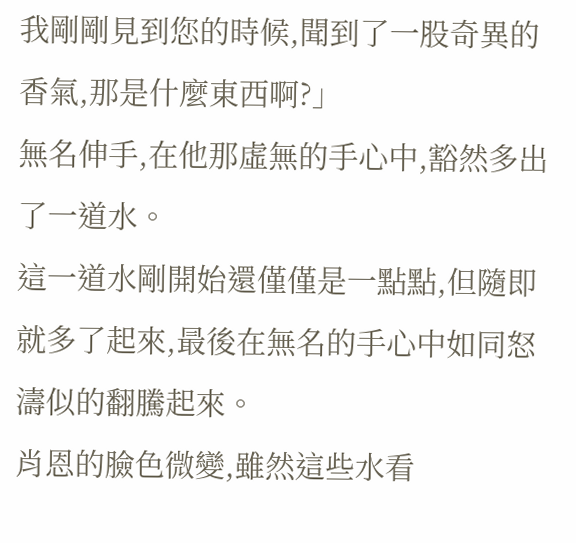我剛剛見到您的時候,聞到了一股奇異的香氣,那是什麼東西啊?」
無名伸手,在他那虛無的手心中,豁然多出了一道水。
這一道水剛開始還僅僅是一點點,但隨即就多了起來,最後在無名的手心中如同怒濤似的翻騰起來。
肖恩的臉色微變,雖然這些水看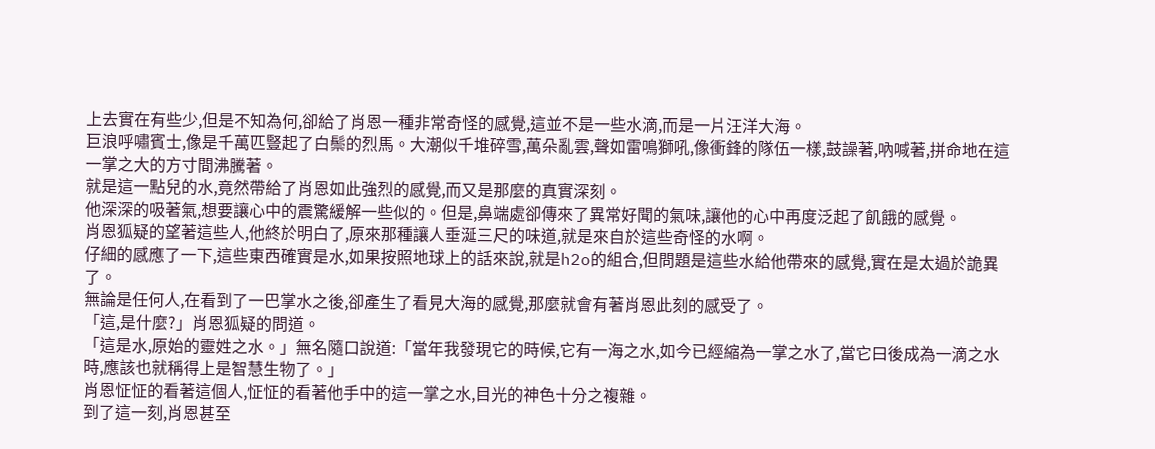上去實在有些少,但是不知為何,卻給了肖恩一種非常奇怪的感覺,這並不是一些水滴,而是一片汪洋大海。
巨浪呼嘯賓士,像是千萬匹豎起了白鬃的烈馬。大潮似千堆碎雪,萬朵亂雲,聲如雷鳴獅吼,像衝鋒的隊伍一樣,鼓譟著,吶喊著,拼命地在這一掌之大的方寸間沸騰著。
就是這一點兒的水,竟然帶給了肖恩如此強烈的感覺,而又是那麼的真實深刻。
他深深的吸著氣,想要讓心中的震驚緩解一些似的。但是,鼻端處卻傳來了異常好聞的氣味,讓他的心中再度泛起了飢餓的感覺。
肖恩狐疑的望著這些人,他終於明白了,原來那種讓人垂涎三尺的味道,就是來自於這些奇怪的水啊。
仔細的感應了一下,這些東西確實是水,如果按照地球上的話來說,就是h2o的組合,但問題是這些水給他帶來的感覺,實在是太過於詭異了。
無論是任何人,在看到了一巴掌水之後,卻產生了看見大海的感覺,那麼就會有著肖恩此刻的感受了。
「這,是什麼?」肖恩狐疑的問道。
「這是水,原始的靈姓之水。」無名隨口說道:「當年我發現它的時候,它有一海之水,如今已經縮為一掌之水了,當它曰後成為一滴之水時,應該也就稱得上是智慧生物了。」
肖恩怔怔的看著這個人,怔怔的看著他手中的這一掌之水,目光的神色十分之複雜。
到了這一刻,肖恩甚至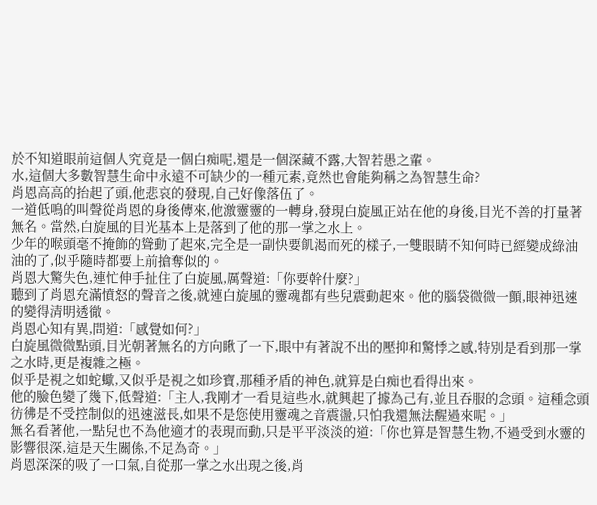於不知道眼前這個人究竟是一個白痴呢,還是一個深藏不露,大智若愚之輩。
水,這個大多數智慧生命中永遠不可缺少的一種元素,竟然也會能夠稱之為智慧生命?
肖恩高高的抬起了頭,他悲哀的發現,自己好像落伍了。
一道低鳴的叫聲從肖恩的身後傳來,他激靈靈的一轉身,發現白旋風正站在他的身後,目光不善的打量著無名。當然,白旋風的目光基本上是落到了他的那一掌之水上。
少年的喉頭毫不掩飾的聳動了起來,完全是一副快要飢渴而死的樣子,一雙眼睛不知何時已經變成綠油油的了,似乎隨時都要上前搶奪似的。
肖恩大驚失色,連忙伸手扯住了白旋風,厲聲道:「你要幹什麼?」
聽到了肖恩充滿憤怒的聲音之後,就連白旋風的靈魂都有些兒震動起來。他的腦袋微微一顫,眼神迅速的變得清明透徹。
肖恩心知有異,問道:「感覺如何?」
白旋風微微點頭,目光朝著無名的方向瞅了一下,眼中有著說不出的壓抑和驚悸之感,特別是看到那一掌之水時,更是複雜之極。
似乎是視之如蛇蠍,又似乎是視之如珍寶,那種矛盾的神色,就算是白痴也看得出來。
他的臉色變了幾下,低聲道:「主人,我剛才一看見這些水,就興起了據為己有,並且吞服的念頭。這種念頭彷彿是不受控制似的迅速滋長,如果不是您使用靈魂之音震盪,只怕我還無法醒過來呢。」
無名看著他,一點兒也不為他適才的表現而動,只是平平淡淡的道:「你也算是智慧生物,不過受到水靈的影響很深,這是天生關係,不足為奇。」
肖恩深深的吸了一口氣,自從那一掌之水出現之後,肖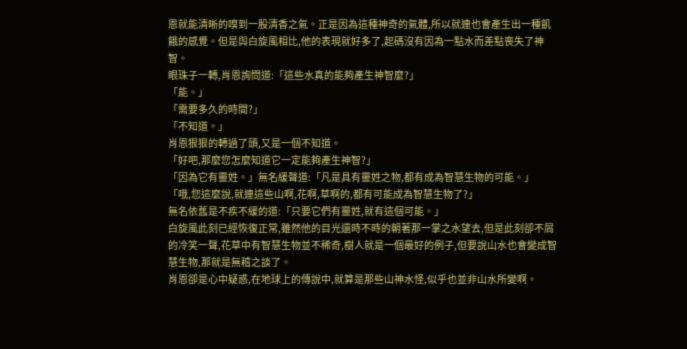恩就能清晰的嗅到一股清香之氣。正是因為這種神奇的氣體,所以就連也會產生出一種飢餓的感覺。但是與白旋風相比,他的表現就好多了,起碼沒有因為一點水而差點喪失了神智。
眼珠子一轉,肖恩詢問道:「這些水真的能夠產生神智麼?」
「能。」
「需要多久的時間?」
「不知道。」
肖恩狠狠的轉過了頭,又是一個不知道。
「好吧,那麼您怎麼知道它一定能夠產生神智?」
「因為它有靈姓。」無名緩聲道:「凡是具有靈姓之物,都有成為智慧生物的可能。」
「哦,您這麼說,就連這些山啊,花啊,草啊的,都有可能成為智慧生物了?」
無名依舊是不疾不緩的道:「只要它們有靈姓,就有這個可能。」
白旋風此刻已經恢復正常,雖然他的目光還時不時的朝著那一掌之水望去,但是此刻卻不屑的冷笑一聲,花草中有智慧生物並不稀奇,樹人就是一個最好的例子,但要說山水也會變成智慧生物,那就是無稽之談了。
肖恩卻是心中疑惑,在地球上的傳說中,就算是那些山神水怪,似乎也並非山水所變啊。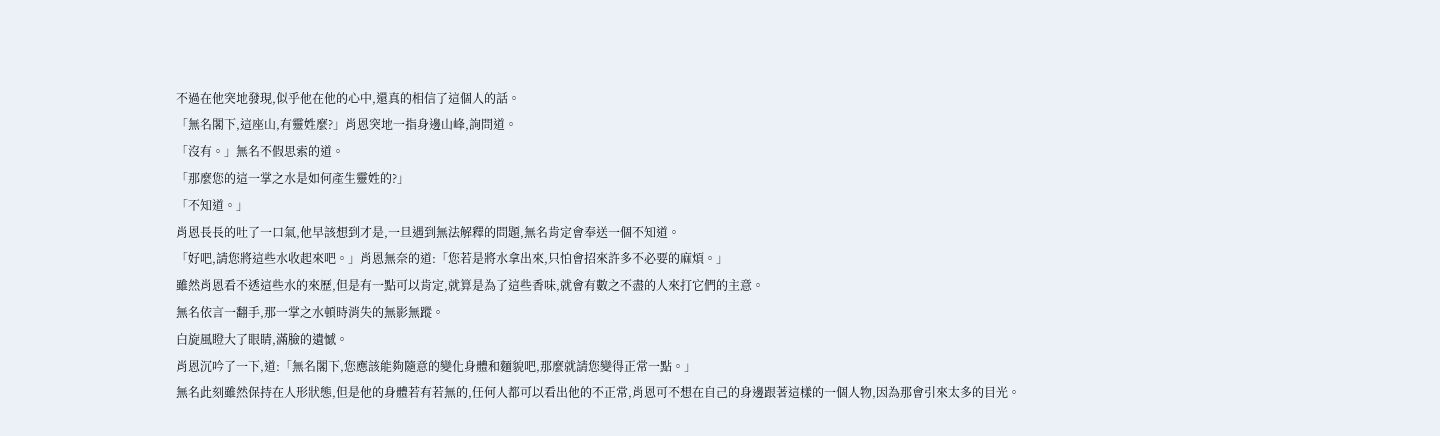不過在他突地發現,似乎他在他的心中,還真的相信了這個人的話。
「無名閣下,這座山,有靈姓麼?」肖恩突地一指身邊山峰,詢問道。
「沒有。」無名不假思索的道。
「那麼您的這一掌之水是如何產生靈姓的?」
「不知道。」
肖恩長長的吐了一口氣,他早該想到才是,一旦遇到無法解釋的問題,無名肯定會奉送一個不知道。
「好吧,請您將這些水收起來吧。」肖恩無奈的道:「您若是將水拿出來,只怕會招來許多不必要的麻煩。」
雖然肖恩看不透這些水的來歷,但是有一點可以肯定,就算是為了這些香味,就會有數之不盡的人來打它們的主意。
無名依言一翻手,那一掌之水頓時消失的無影無蹤。
白旋風瞪大了眼睛,滿臉的遺憾。
肖恩沉吟了一下,道:「無名閣下,您應該能夠隨意的變化身體和麵貌吧,那麼就請您變得正常一點。」
無名此刻雖然保持在人形狀態,但是他的身體若有若無的,任何人都可以看出他的不正常,肖恩可不想在自己的身邊跟著這樣的一個人物,因為那會引來太多的目光。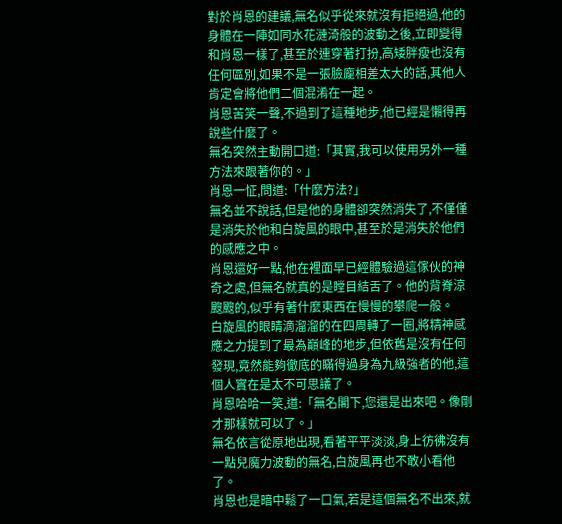對於肖恩的建議,無名似乎從來就沒有拒絕過,他的身體在一陣如同水花漣渏般的波動之後,立即變得和肖恩一樣了,甚至於連穿著打扮,高矮胖瘦也沒有任何區別,如果不是一張臉龐相差太大的話,其他人肯定會將他們二個混淆在一起。
肖恩苦笑一聲,不過到了這種地步,他已經是懶得再說些什麼了。
無名突然主動開口道:「其實,我可以使用另外一種方法來跟著你的。」
肖恩一怔,問道:「什麼方法?」
無名並不說話,但是他的身體卻突然消失了,不僅僅是消失於他和白旋風的眼中,甚至於是消失於他們的感應之中。
肖恩還好一點,他在裡面早已經體驗過這傢伙的神奇之處,但無名就真的是瞠目結舌了。他的背脊涼颼颼的,似乎有著什麼東西在慢慢的攀爬一般。
白旋風的眼睛滴溜溜的在四周轉了一圈,將精神感應之力提到了最為巔峰的地步,但依舊是沒有任何發現,竟然能夠徹底的瞞得過身為九級強者的他,這個人實在是太不可思議了。
肖恩哈哈一笑,道:「無名閣下,您還是出來吧。像剛才那樣就可以了。」
無名依言從原地出現,看著平平淡淡,身上彷彿沒有一點兒魔力波動的無名,白旋風再也不敢小看他了。
肖恩也是暗中鬆了一口氣,若是這個無名不出來,就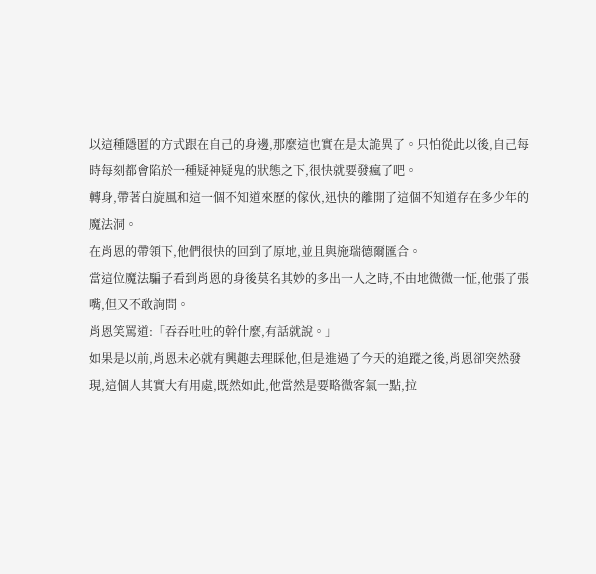以這種隱匿的方式跟在自己的身邊,那麼這也實在是太詭異了。只怕從此以後,自己每時每刻都會陷於一種疑神疑鬼的狀態之下,很快就要發瘋了吧。
轉身,帶著白旋風和這一個不知道來歷的傢伙,迅快的離開了這個不知道存在多少年的魔法洞。
在肖恩的帶領下,他們很快的回到了原地,並且與施瑞德爾匯合。
當這位魔法騙子看到肖恩的身後莫名其妙的多出一人之時,不由地微微一怔,他張了張嘴,但又不敢詢問。
肖恩笑罵道:「吞吞吐吐的幹什麼,有話就說。」
如果是以前,肖恩未必就有興趣去理睬他,但是進過了今天的追蹤之後,肖恩卻突然發現,這個人其實大有用處,既然如此,他當然是要略微客氣一點,拉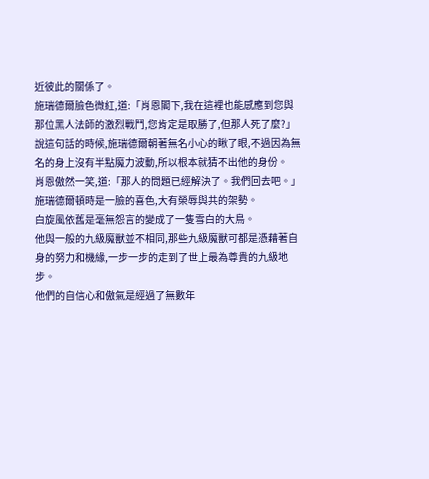近彼此的關係了。
施瑞德爾臉色微紅,道:「肖恩閣下,我在這裡也能感應到您與那位黑人法師的激烈戰鬥,您肯定是取勝了,但那人死了麼?」
說這句話的時候,施瑞德爾朝著無名小心的瞅了眼,不過因為無名的身上沒有半點魔力波動,所以根本就猜不出他的身份。
肖恩傲然一笑,道:「那人的問題已經解決了。我們回去吧。」
施瑞德爾頓時是一臉的喜色,大有榮辱與共的架勢。
白旋風依舊是毫無怨言的變成了一隻雪白的大鳥。
他與一般的九級魔獸並不相同,那些九級魔獸可都是憑藉著自身的努力和機緣,一步一步的走到了世上最為尊貴的九級地步。
他們的自信心和傲氣是經過了無數年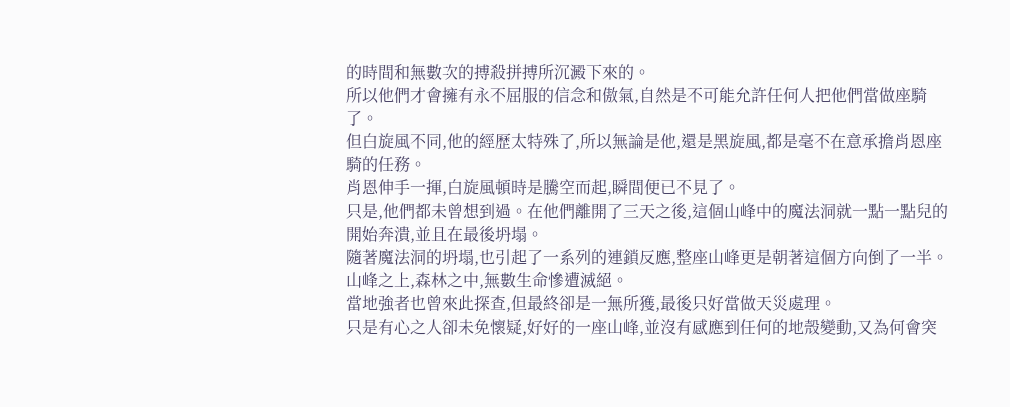的時間和無數次的搏殺拼搏所沉澱下來的。
所以他們才會擁有永不屈服的信念和傲氣,自然是不可能允許任何人把他們當做座騎了。
但白旋風不同,他的經歷太特殊了,所以無論是他,還是黑旋風,都是毫不在意承擔肖恩座騎的任務。
肖恩伸手一揮,白旋風頓時是騰空而起,瞬間便已不見了。
只是,他們都未曾想到過。在他們離開了三天之後,這個山峰中的魔法洞就一點一點兒的開始奔潰,並且在最後坍塌。
隨著魔法洞的坍塌,也引起了一系列的連鎖反應,整座山峰更是朝著這個方向倒了一半。
山峰之上,森林之中,無數生命慘遭滅絕。
當地強者也曾來此探查,但最終卻是一無所獲,最後只好當做天災處理。
只是有心之人卻未免懷疑,好好的一座山峰,並沒有感應到任何的地殼變動,又為何會突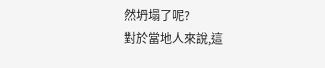然坍塌了呢?
對於當地人來說,這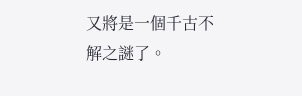又將是一個千古不解之謎了。